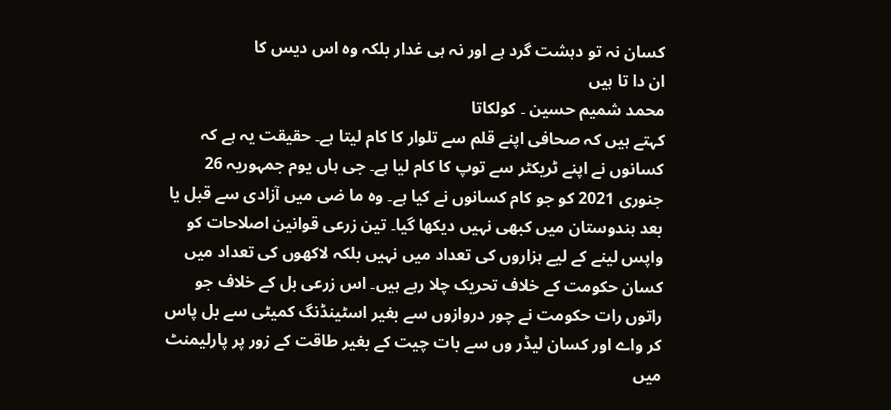کسان نہ تو دہشت گرد ہے اور نہ ہی غدار بلکہ وہ اس دیس کا
ان دا تا ہیں
محمد شمیم حسین ۔ کولکاتا
کہتے ہیں کہ صحافی اپنے قلم سے تلوار کا کام لیتا ہے۔ حقیقت یہ ہے کہ کسانوں نے اپنے ٹریکٹر سے توپ کا کام لیا ہے۔ جی ہاں یوم جمہوریہ 26 جنوری 2021 کو جو کام کسانوں نے کیا ہے۔ وہ ما ضی میں آزادی سے قبل یا بعد ہندوستان میں کبھی نہیں دیکھا گیا۔ تین زرعی قوانین اصلاحات کو واپس لینے کے لیے ہزاروں کی تعداد میں نہیں بلکہ لاکھوں کی تعداد میں کسان حکومت کے خلاف تحریک چلا رہے ہیں۔ اس زرعی بل کے خلاف جو راتوں رات حکومت نے چور دروازوں سے بغیر اسٹینڈنگ کمیٹی سے بل پاس کر واے اور کسان لیڈر وں سے بات چیت کے بغیر طاقت کے زور پر پارلیمنٹ میں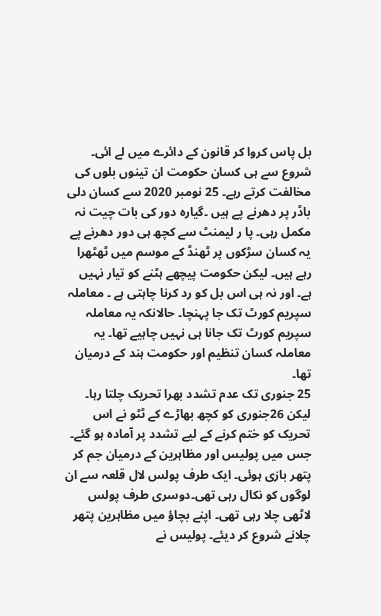بل پاس کروا کر قانون کے دائرے میں لے ائی۔ شروع سے ہی کسان حکومت ان تینوں بلوں کی مخالفت کرتے رہے۔ 25 نومبر 2020 سے کسان دلی باڈر پر دھرنے پے ہیں ۔گیارہ دور کی بات چیت نہ مکمل رہی۔ پا ر لیمنٹ سے کچھ ہی دور دھرنے پے یہ کسان سڑکوں پر ٹھنڈ کے موسم میں ٹھٹھرا رہے ہیں۔ لیکن حکومت پیچھے ہٹنے کو تیار نہیں ہے۔ اور نہ ہی اس بل کو رد کرنا چاہتی ہے ۔ معاملہ سپریم کورٹ تک جا پہنچا۔ حالانکہ یہ معاملہ سپریم کورٹ تک جانا ہی نہیں چاہیے تھا۔ یہ معاملہ کسان تنظیم اور حکومت ہند کے درمیان تھا۔
25 جنوری تک عدم تشدد بھرا تحریک چلتا رہا۔ لیکن 26جنوری کو کچھ بھاڑے کے ٹٹو نے اس تحریک کو ختم کرنے کے لیے تشدد پر آمادہ ہو گئے۔ جس میں پولیس اور مظاہرین کے درمیان جم کر پتھر بازی ہوئی۔ ایک طرف پولس لال قلعہ سے ان لوگوں کو نکال رہی تھی۔دوسری طرف پولس لاٹھی چلا رہی تھی۔ اپنے بچاؤ میں مظاہرین پتھر چلانے شروع کر دیئے۔ پولیس نے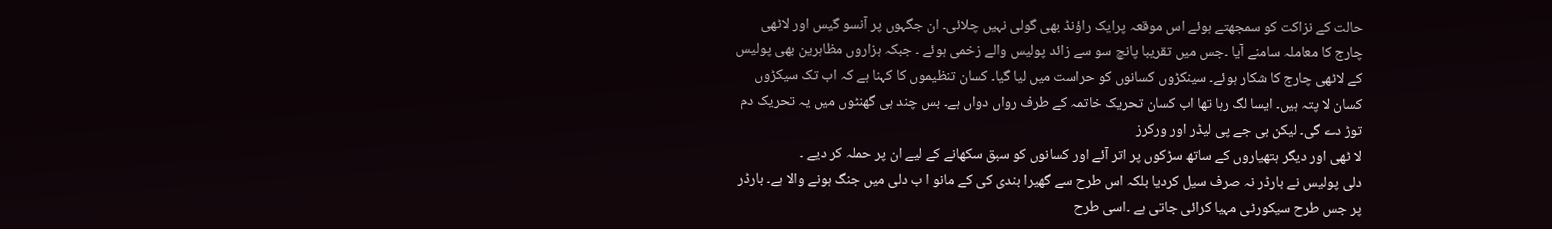حالت کے نزاکت کو سمجھتے ہوئے اس موقعہ پرایک راؤنڈ بھی گولی نہیں چلائی۔ ان جگہوں پر آنسو گیس اور لاٹھی چارج کا معاملہ سامنے آیا ۔جس میں تقریبا پانچ سو سے زائد پولیس والے زخمی ہوئے ۔ جبکہ ہزاروں مظاہرین بھی پولیس کے لاٹھی چارج کا شکار ہوئے۔ سینکڑوں کسانوں کو حراست میں لیا گیا۔ کسان تنظیموں کا کہنا ہے کہ اب تک سیکڑوں کسان لا پتہ ہیں۔ ایسا لگ رہا تھا اب کسان تحریک خاتمہ کے طرف رواں دواں ہے۔ بس چند ہی گھنٹوں میں یہ تحریک دم توڑ دے گی۔ لیکن بی جے پی لیڈر اور ورکرز
لا ٹھی اور دیگر ہتھیاروں کے ساتھ سڑکوں پر اتر آئے اور کسانوں کو سبق سکھانے کے لیے ان پر حملہ کر دیے ۔
دلی پولیس نے بارڈر نہ صرف سیل کردیا بلکہ اس طرح سے گھیرا بندی کی کے مانو ا ب دلی میں جنگ ہونے والا ہے۔ بارڈر پر جس طرح سیکورٹی مہیا کرائی جاتی ہے ۔اسی طرح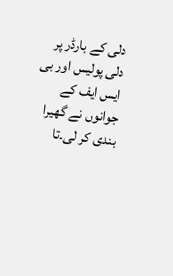دلی کے بارڈر پر دلی پولیس اور بی ایس ایف کے جوانوں نے گھیرا بندی کر لی۔تا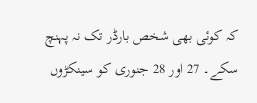کہ کوئی بھی شخص بارڈر تک نہ پہنچ سکے۔ 27 اور 28 جنوری کو سینکڑوں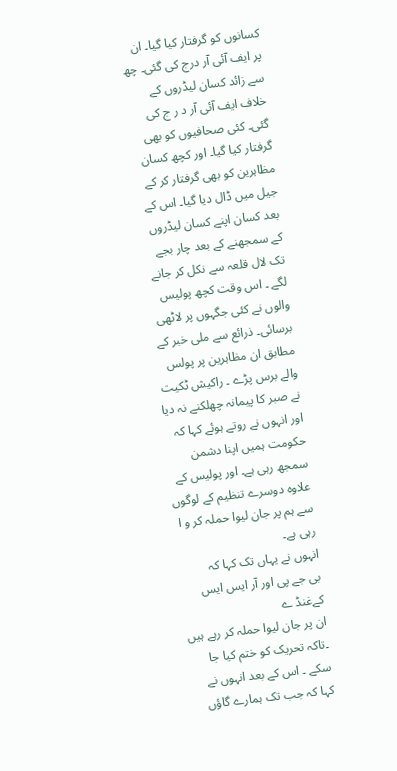کسانوں کو گرفتار کیا گیا۔ ان پر ایف آئی آر درج کی گئی۔ چھ سے زائد کسان لیڈروں کے خلاف ایف آئی آر د ر ج کی گئی۔ کئی صحافیوں کو بھی گرفتار کیا گیا۔ اور کچھ کسان مظاہرین کو بھی گرفتار کر کے جیل میں ڈال دیا گیا۔ اس کے بعد کسان اپنے کسان لیڈروں کے سمجھنے کے بعد چار بجے تک لال قلعہ سے نکل کر جانے لگے ۔ اس وقت کچھ پولیس والوں نے کئی جگہوں پر لاٹھی برسائی۔ ذرائع سے ملی خبر کے مطابق ان مظاہرین پر پولس والے برس پڑے ۔ راکیش ٹکیت نے صبر کا پیمانہ چھلکنے نہ دیا اور انہوں نے روتے ہوئے کہا کہ حکومت ہمیں اپنا دشمن سمجھ رہی ہے۔ اور پولیس کے علاوہ دوسرے تنظیم کے لوگوں سے ہم پر جان لیوا حملہ کر و ا رہی ہے۔
انہوں نے یہاں تک کہا کہ
بی جے پی اور آر ایس ایس کےغنڈ ے
ان پر جان لیوا حملہ کر رہے ہیں ۔تاکہ تحریک کو ختم کیا جا سکے ۔ اس کے بعد انہوں نے کہا کہ جب تک ہمارے گاؤں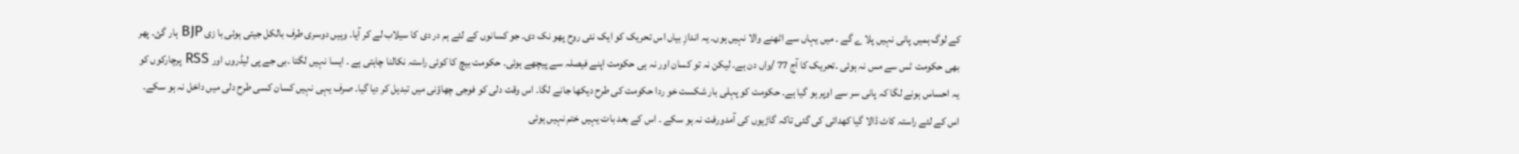کے لوگ ہمیں پانی نہیں پلا ے گے ۔ میں یہاں سے اٹھنے والا نہیں ہوں۔ یہ اندازِ بیاں اس تحریک کو ایک نئی روح پھو نک دی۔ جو کسانوں کے لئے ہم در دی کا سیلاب لے کر آیا۔ وہیں دوسری طرف بالکل جیتی ہوئی با زی BJP ہار گئ۔ پھر بھی حکومت ٹس سے مس نہ ہوئی ۔تحریک کا آج 77 /واں دن ہے۔ لیکن نہ تو کسان اور نہ ہی حکومت اپنے فیصلہ سے پیچھے ہوئی۔ حکومت بیچ کا کوئی راستہ نکالنا چاہتی ہے ۔ ایسا نہیں لگتا ۔بی جے پی لیڈروں اور RSS پرچارکوں کو یہ احساس ہونے لگا کہ پانی سر سے اوپر ہو گیا ہے۔ حکومت کو پہلی بار شکست خو ردا حکومت کی طرح دیکھا جانے لگا۔ اس وقت دلی کو فوجی چھاؤنی میں تبدیل کر دیا گیا۔ صرف یہی نہیں کسان کسی طرح دلی میں داخل نہ ہو سکے۔ اس کے لئے راستہ کاٹ ڈالا گیا کھدائی کی گئی تاکہ گاڑیوں کی آمدورفت نہ ہو سکے ۔ اس کے بعد بات یہیں ختم نہیں ہوئی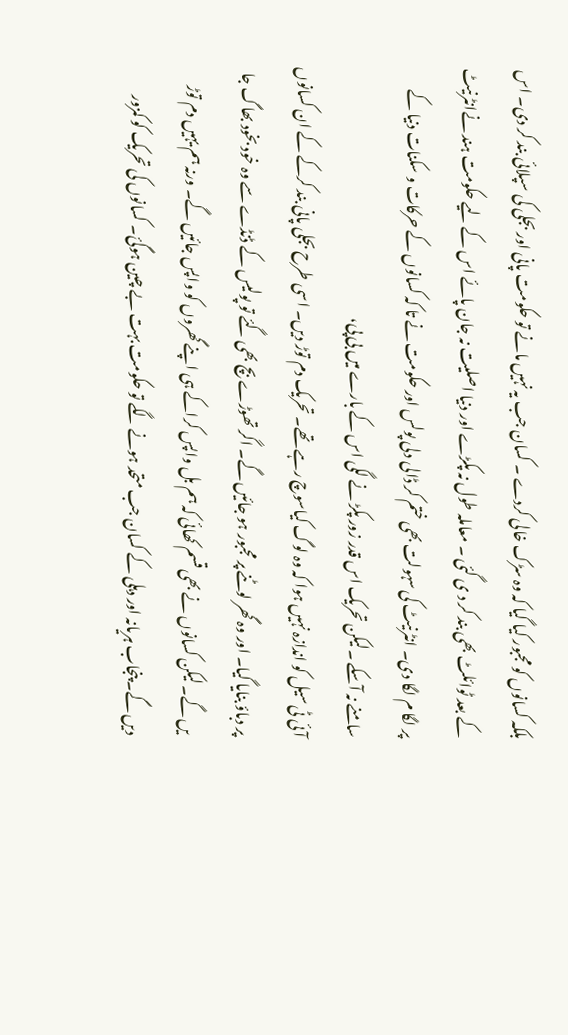بلکہ کسانوں کو مجبور کیا گیا کہ وہ سڑک خالی کردے ۔ کسان جب یہ نہیں مانے تو حکومت پانی اور بجلی کی سپلائی بند کر دی۔ اس کے بعد ٹوائلٹ بھی بند کر د ی گئی ۔ معاملہ طول نہ پکڑے اور دنیا اصلیت نہ جان پائے اس کے لیے حکومت ہند نےانٹرنیٹ پر لگا م لگا دی۔ انٹرنیٹ کی سہولت بھی ختم کر ڈالی دلی پولس اور حکومت نے تا کہ کسانوں کے حرکات و سکنات دنیا کے سامنے نہ آسکے ۔لیکن تحریک اس قدر زور پکڑ نے لگی اس کے بارے میں بی پی،
آئی ٹی سیل کو اندازہ نہیں ہوا کہ وہ لوگ کیاسوچ رہے تھے۔ تحریک دم توڑ دیں۔ اسی طرح بجلی پانی بند کرکے کے ان کسانوں پر دباؤ بنایا گیا۔ اور وہ گھر لوٹنے پر مجبور ہو جائیں گے۔ اگر تھوڑے بچ بھی گئے تو پولیس کے ڈنڈے سے وہ خود بخود بھاگ جا یں گے۔ لیکن کسانوں نے بھی قسم کھائی کہ ہم بل واپس کراکے ہی اپنے گھروں کو واپس جائیں گے۔ ورنہ ہم یہیں دم توڑ دیں گے۔ پنجاب ہریانہ اور دہلی کے کسان جب متحد ہونے لگے تو حکومت بہت بے چین ہوگئ۔ کسانوں کی تحریک کو کمزور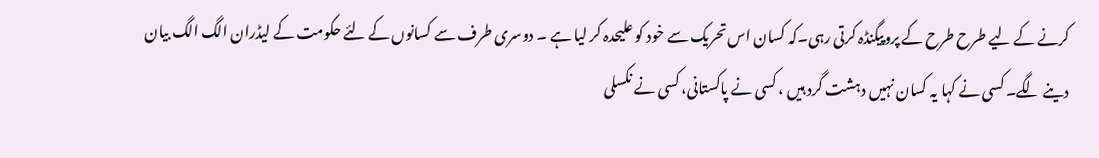کرنے کے لیے طرح طرح کے پروپیگنڈہ کرتی رہی۔کہ کسان اس تحریک سے خود کو علیحدہ کر لیا ہے ۔ دوسری طرف سے کسانوں کے لئے حکومت کے لیڈران الگ الگ بیان دینے لگے۔ کسی نے کہا یہ کسان نہیں دہشت گرد ہیں ، کسی نے پاکستانی، کسی نے نکسلی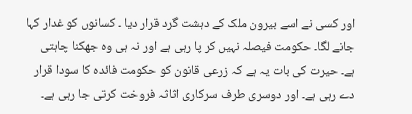اور کسی نے اسے بیرون ملک کے دہشت گرد قرار دیا ۔ کسانوں کو غدار کہا جانے لگا۔ حکومت فیصلہ نہیں کر پا رہی ہے اور نہ ہی وہ جھکنا چاہتی ہے۔ حیرت کی بات یہ ہے کہ زرعی قانون کو حکومت فائدہ کا سودا قرار دے رہی ہے۔ اور دوسری طرف سرکاری اثاثہ فروخت کرتی جا رہی ہے۔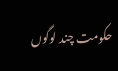حکومت چند لوگوں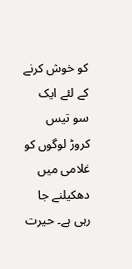کو خوش کرنے کے لئے ایک سو تیس کروڑ لوگوں کو غلامی میں دھکیلنے جا رہی ہے۔ حیرت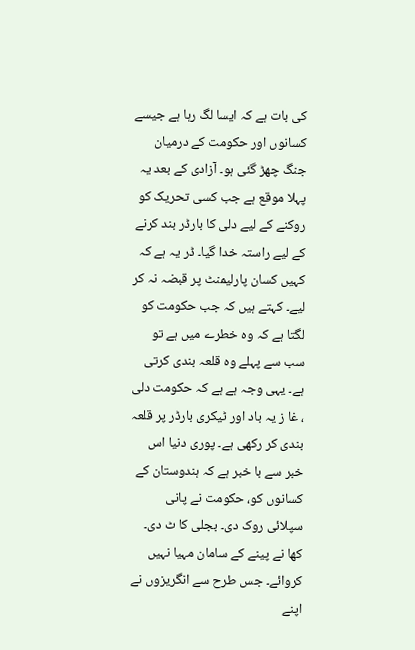کی بات ہے کہ ایسا لگ رہا ہے جیسے کسانوں اور حکومت کے درمیان جنگ چھڑ گئی ہو۔ آزادی کے بعد یہ پہلا موقع ہے جب کسی تحریک کو روکنے کے لیے دلی کا بارڈر بند کرنے کے لیے راستہ خدا گیا۔ ڈر یہ ہے کہ کہیں کسان پارلیمنٹ پر قبضہ نہ کر لیے۔ کہتے ہیں کہ جب حکومت کو لگتا ہے کہ وہ خطرے میں ہے تو سب سے پہلے وہ قلعہ بندی کرتی ہے۔ یہی وجہ ہے ہے کہ حکومت دلی ، غا ز یہ باد اور ٹیکری بارڈر پر قلعہ بندی کر رکھی ہے۔ پوری دنیا اس خبر سے با خبر ہے کہ ہندوستان کے کسانوں کو، حکومت نے پانی سپلائی روک دی۔ بجلی کا ٹ دی۔ کھا نے پینے کے سامان مہیا نہیں کروائے۔ جس طرح سے انگریزوں نے اپنے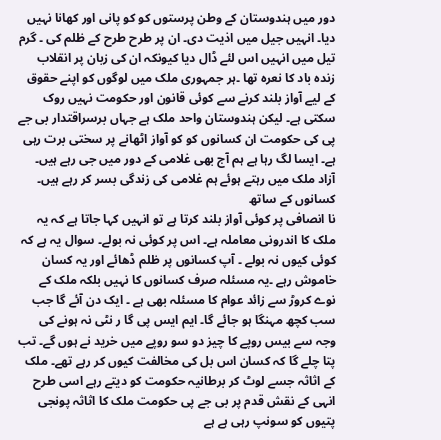دور میں ہندوستان کے وطن پرستوں کو کو پانی اور کھانا نہیں دیا۔ انہیں جیل میں اذیت دی۔ ان پر طرح طرح کے ظلم کی ۔ گرم تیل میں انہیں اس لئے ڈال دیا کیونکہ ان کی زبان پر انقلاب زندہ باد کا نعرہ تھا ۔ہر جمہوری ملک میں لوگوں کو اپنے حقوق کے لیے آواز بلند کرنے سے کوئی قانون اور حکومت نہیں روک سکتی ہے۔ لیکن ہندوستان واحد ملک ہے جہاں برسراقتدار بی جے پی کی حکومت ان کسانوں کو کو آواز اٹھانے پر سختی برت رہی ہے۔ ایسا لگ رہا ہے ہم آج بھی غلامی کے دور میں جی رہے ہیں۔ آزاد ملک میں رہتے ہوئے ہم غلامی کی زندگی بسر کر رہے ہیں۔ کسانوں کے ساتھ
نا انصافی پر كوئی آواز بلند کرتا ہے تو انہیں کہا جاتا ہے کہ یہ ملک کا اندرونی معاملہ ہے۔ اس پر کوئی نہ بولے۔ سوال یہ ہے کہ کوئی کیوں نہ بولے ۔ آپ کسانوں پر ظلم ڈھائے اور یہ کسان خاموش رہے ۔یہ مسئلہ صرف کسانوں کا نہیں بلکہ ملک کے نوے کروڑ سے زائد عوام کا مسئلہ بھی ہے ۔ ایک دن آئے گا جب سب کچھ مہنگا ہو جائے گا۔ ایم ایس پی گا ر نٹی نہ ہونے کی وجہ سے بیس روپے کا چیز دو سو روپے میں خرید نے ہوں گے۔ تب پتا چلے گا کہ کسان اس بل کی مخالفت کیوں کر رہے تھے۔ ملک کے اثاثہ جسے لوٹ کر برطانیہ حکومت کو دیتے رہے اسی طرح انہی کے نقش قدم پر بی جے پی حکومت ملک کا اثاثہ پونجی پتیوں کو سونپ رہی ہے ہے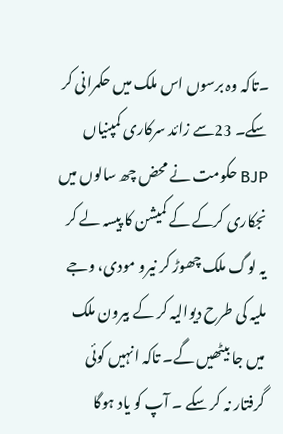۔تاکہ وہ برسوں اس ملک میں حکمرانی کر سکے۔ 23سے زائد سرکاری کمپنیاں BJP حکومت نے محض چھ سالوں میں نجکاری کرکے کے کمیشن کا پیسہ لے کر یہ لوگ ملک چھوڑ کر نیرو مودی، وجے ملیہ کی طرح دیوالیہ کر کے بیرون ملک میں جا بیٹھیں گے۔ تاکہ انہیں کوئی گرفتار نہ کر سکے ۔ آپ کو یاد ہوگا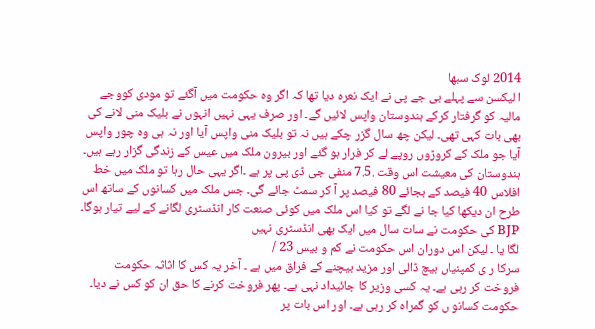2014 لوک سبھا
ا لیکسن سے پہلے بی جے پی نے ایک نعرہ دیا تھا کہ اگر وہ حکومت میں آگئے تو مودی کووجے مالیہ کو گرفتار کرکے ہندوستان واپس لائیں گے۔ اور صرف یہی نہیں انہوں نے بلیک منی لانے کی بھی بات کہی تھی۔ لیکن چھ سال گزر چکے ہیں نہ تو بلیک منی واپس آیا اور نہ ہی وہ چور واپس آیا جو ملک کے کروڑوں روپے لے کر فرار ہو گئے اور بیرون ملک میں عیس کے زندگی گزار رہے ہیں۔ ہندوستان کی معیشت اس وقت .7.5 منفی جی ڈی پی پر ہے ۔اگر یہی حال رہا تو ملک میں خط افلاس 40 فیصد کے بجائے 80 فیصد پر آ کر سمٹ جائے گی۔ جس ملک میں کسانوں کے ساتھ اس طرح ان دیکھا کیا جا نے لگے تو کیا اس ملک میں کوئی صنعت کار انڈسٹری لگانے کے لیے تیار ہوگا۔ BJP کی حکومت نے سات سال میں ایک بھی انڈسٹری نہیں
لگا یا ۔ لیکن اس دوران اس حکومت نے کم و بیس 23 /
سرکا ر ی کمپنیاں بیچ ڈالی اور مزید بیچنے کے فراق میں ہے ۔ آخر یہ کس کا اثاثہ حکومت فروخت کر رہی ہے۔ یہ کسی وزیر کا جائیداد نہی ہے۔ پھر فروخت کرنے کا حق ان کو کس نے دیا۔ حکومت کسانو ں کو گمراہ کر رہی ہے۔ اور اس بات پر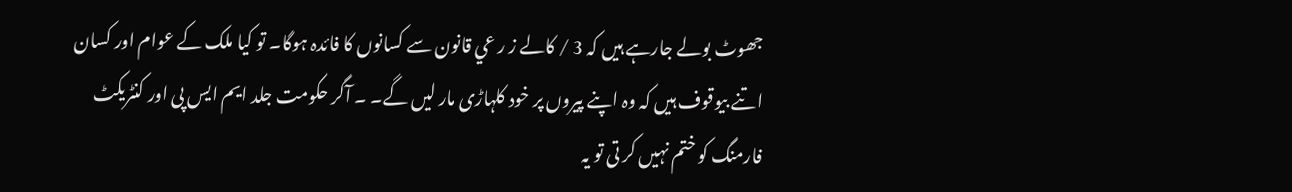جھوٹ بولے جارہے ہیں کہ 3 / کالے ز ر عي قانون سے کسانوں کا فائدہ ہوگا۔ تو کیا ملک کے عوام اور کسان اتنے بیوقوف ہیں کہ وہ اپنے پیروں پر خود کلہاڑی مار لیں گے۔ ۔ آگر حکومت جلد ایم ایس پی اور کنٹریکٹ فارمنگ کو ختم نہیں کر تی تو یہ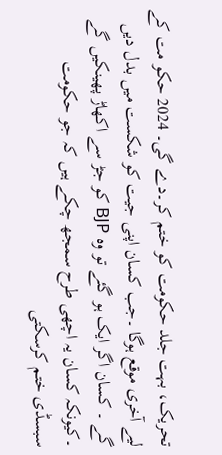تحریک، بہت جلد حکومت کو ختم کر۔دے گی۔ 2024 حکو مت کے لیے آخری موقع ہوگا ۔جب کسان اپنی جیت کو شکست میں بدل دیں گے ۔ کسان اگر ایک ہو گئے تو وہ BJP کو جڑ سے اکھاڑ پھینکیں گے ۔کیونکہ کسان یہ اچھی طرح سمجھ چکے ہیں کہ جو حکومت سبسڈی ختم کرسکتی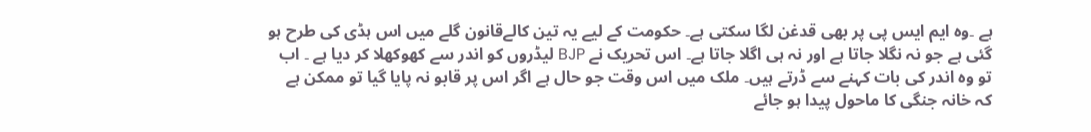ہے ۔وہ ایم ایس پی پر بھی قدغن لگا سکتی ہے۔ حکومت کے لیے یہ تین کالےقانون گلے میں اس ہڈی کی طرح ہو گئی ہے جو نہ نگلا جاتا ہے اور نہ ہی اگلا جاتا ہے۔ اس تحریک نے BJP لیڈروں کو اندر سے کھوکھلا کر دیا ہے ۔ اب تو وہ اندر کی بات کہنے سے ڈرتے ہیں۔ ملک میں اس وقت جو حال ہے اگر اس پر قابو نہ پایا گیا تو ممکن ہے کہ خانہ جنگی کا ماحول پیدا ہو جائے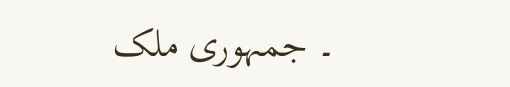۔ جمہوری ملک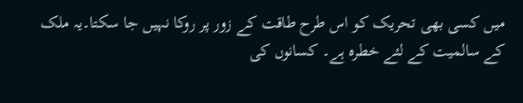میں کسی بھی تحریک کو اس طرح طاقت کے زور پر روکا نہیں جا سکتا۔یہ ملک کے سالمیت کے لئے خطرہ ہے۔ کسانوں کی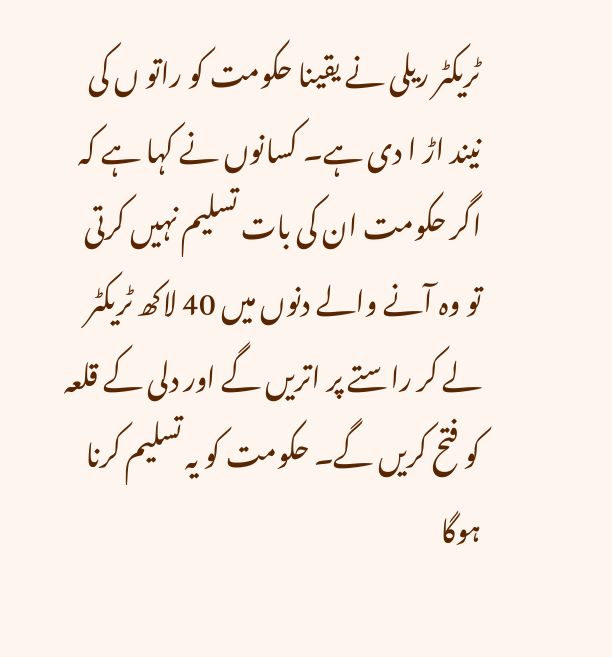ٹریکٹر ریلی نے یقینا حکومت کو راتو ں کی نیند اڑ ا دی ہے۔ کسانوں نے کہا ہے کہ اگر حکومت ان کی بات تسلیم نہیں کرتی تو وہ آنے والے دنوں میں 40 لاکھ ٹریکٹر لے کر راستے پر اتریں گے اور دلی کے قلعہ کو فتح کریں گے۔ حکومت کو یہ تسلیم کرنا ہوگا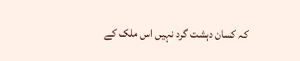کہ کسان دہشت گرد نہیں اس ملک کے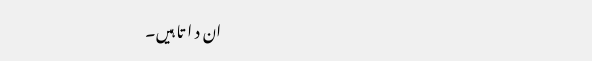ان د ا تا ہیں۔